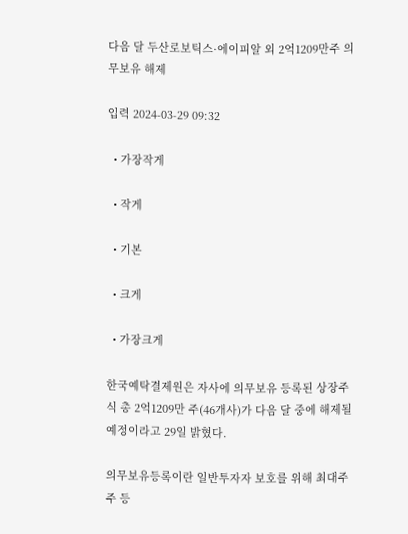다음 달 두산로보틱스·에이피알 외 2억1209만주 의무보유 해제

입력 2024-03-29 09:32

  • 가장작게

  • 작게

  • 기본

  • 크게

  • 가장크게

한국예탁결제원은 자사에 의무보유 등록된 상장주식 총 2억1209만 주(46개사)가 다음 달 중에 해제될 예정이라고 29일 밝혔다.

의무보유등록이란 일반투자자 보호를 위해 최대주주 등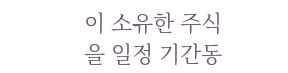이 소유한 주식을 일정 기간동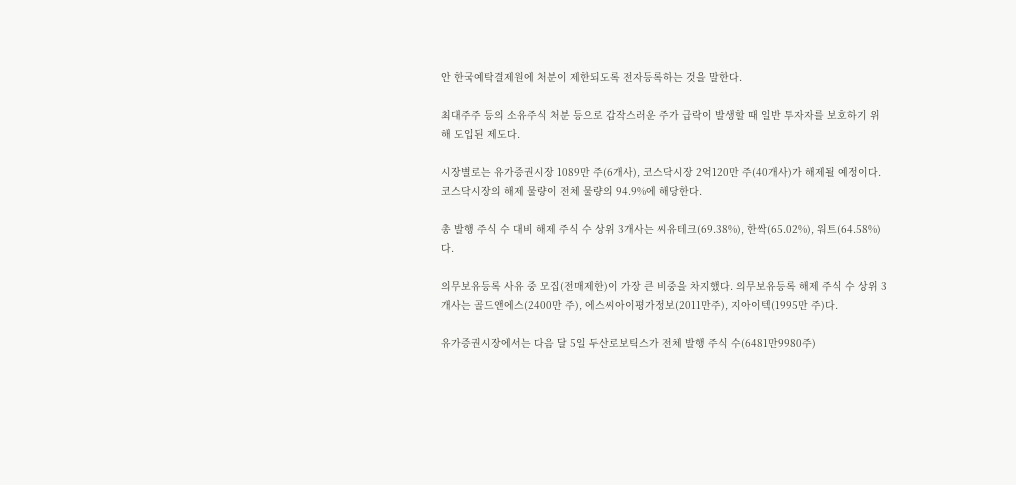안 한국예탁결제원에 처분이 제한되도록 전자등록하는 것을 말한다.

최대주주 등의 소유주식 처분 등으로 갑작스러운 주가 급락이 발생할 때 일반 투자자를 보호하기 위해 도입된 제도다.

시장별로는 유가증권시장 1089만 주(6개사), 코스닥시장 2억120만 주(40개사)가 해제될 예정이다. 코스닥시장의 해제 물량이 전체 물량의 94.9%에 해당한다.

총 발행 주식 수 대비 해제 주식 수 상위 3개사는 씨유테크(69.38%), 한싹(65.02%), 워트(64.58%)다.

의무보유등록 사유 중 모집(전매제한)이 가장 큰 비중을 차지했다. 의무보유등록 해제 주식 수 상위 3개사는 골드앤에스(2400만 주), 에스씨아이평가정보(2011만주), 지아이텍(1995만 주)다.

유가증권시장에서는 다음 달 5일 두산로보틱스가 전체 발행 주식 수(6481만9980주)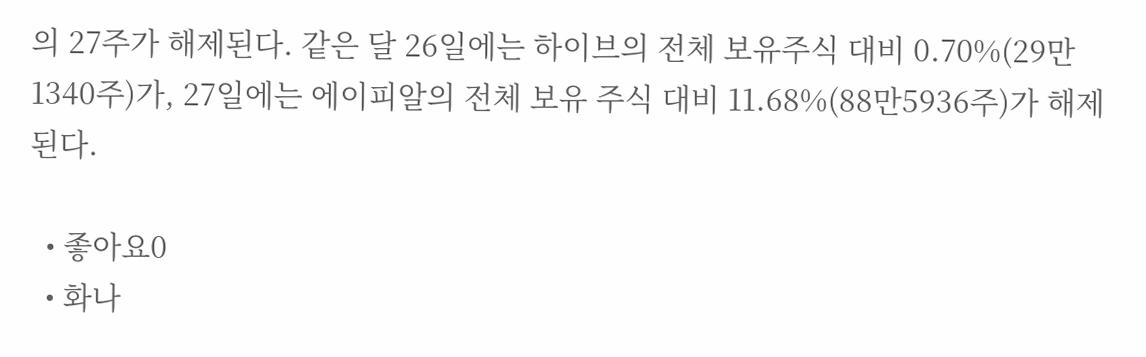의 27주가 해제된다. 같은 달 26일에는 하이브의 전체 보유주식 대비 0.70%(29만1340주)가, 27일에는 에이피알의 전체 보유 주식 대비 11.68%(88만5936주)가 해제된다.

  • 좋아요0
  • 화나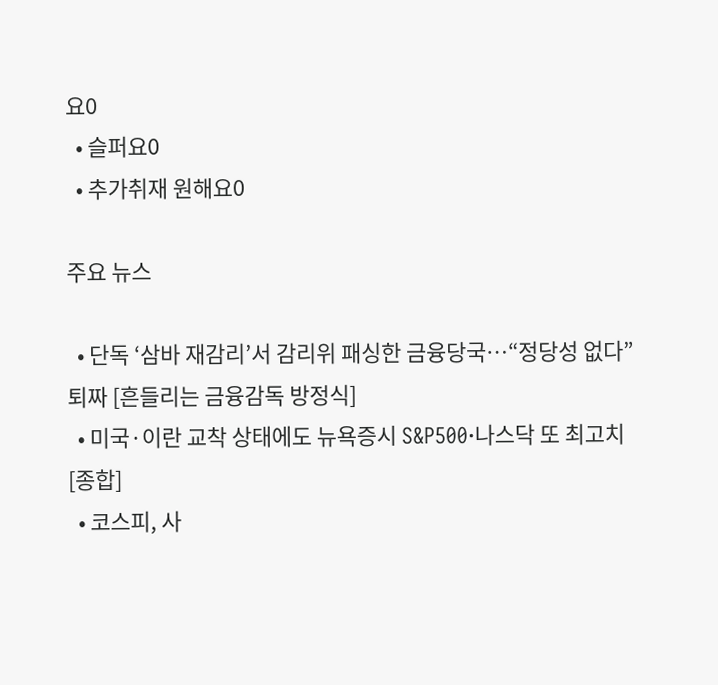요0
  • 슬퍼요0
  • 추가취재 원해요0

주요 뉴스

  • 단독 ‘삼바 재감리’서 감리위 패싱한 금융당국⋯“정당성 없다” 퇴짜 [흔들리는 금융감독 방정식]
  • 미국·이란 교착 상태에도 뉴욕증시 S&P500·나스닥 또 최고치 [종합]
  • 코스피, 사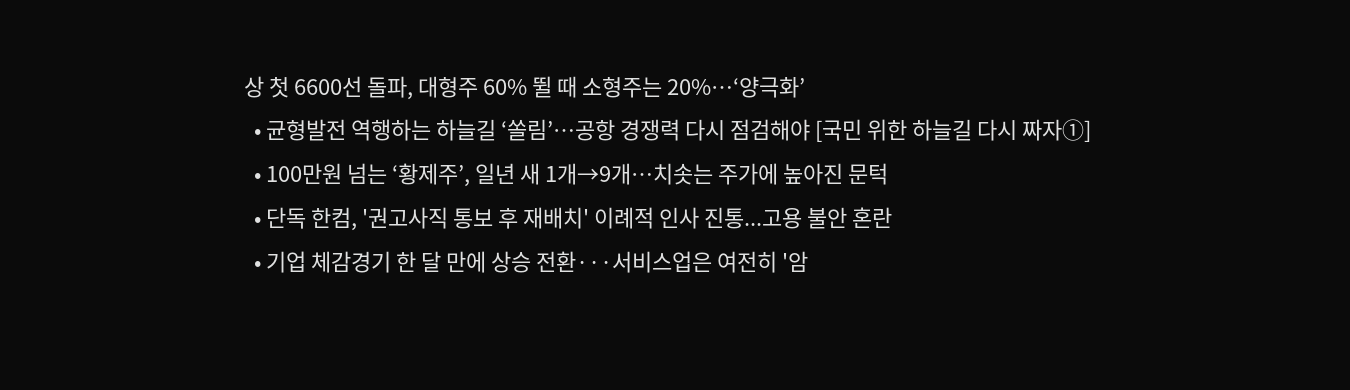상 첫 6600선 돌파, 대형주 60% 뛸 때 소형주는 20%…‘양극화’
  • 균형발전 역행하는 하늘길 ‘쏠림’…공항 경쟁력 다시 점검해야 [국민 위한 하늘길 다시 짜자①]
  • 100만원 넘는 ‘황제주’, 일년 새 1개→9개⋯치솟는 주가에 높아진 문턱
  • 단독 한컴, '권고사직 통보 후 재배치' 이례적 인사 진통...고용 불안 혼란
  • 기업 체감경기 한 달 만에 상승 전환···서비스업은 여전히 '암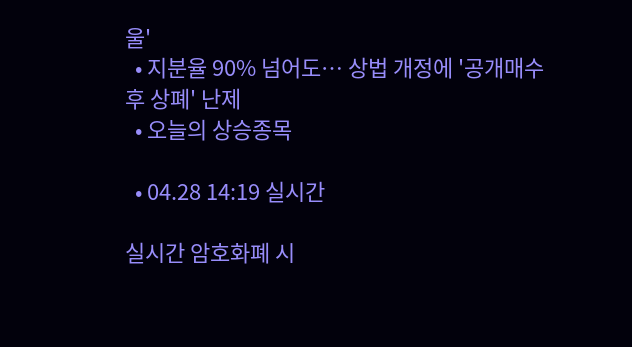울'
  • 지분율 90% 넘어도… 상법 개정에 '공개매수 후 상폐' 난제
  • 오늘의 상승종목

  • 04.28 14:19 실시간

실시간 암호화폐 시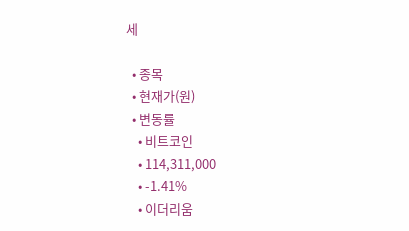세

  • 종목
  • 현재가(원)
  • 변동률
    • 비트코인
    • 114,311,000
    • -1.41%
    • 이더리움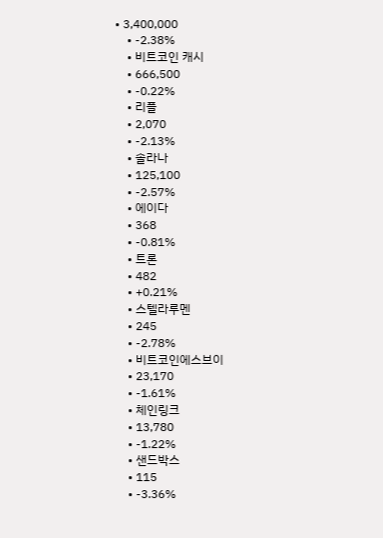• 3,400,000
    • -2.38%
    • 비트코인 캐시
    • 666,500
    • -0.22%
    • 리플
    • 2,070
    • -2.13%
    • 솔라나
    • 125,100
    • -2.57%
    • 에이다
    • 368
    • -0.81%
    • 트론
    • 482
    • +0.21%
    • 스텔라루멘
    • 245
    • -2.78%
    • 비트코인에스브이
    • 23,170
    • -1.61%
    • 체인링크
    • 13,780
    • -1.22%
    • 샌드박스
    • 115
    • -3.36%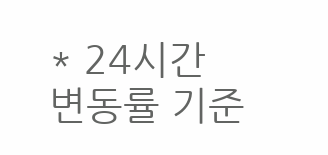* 24시간 변동률 기준